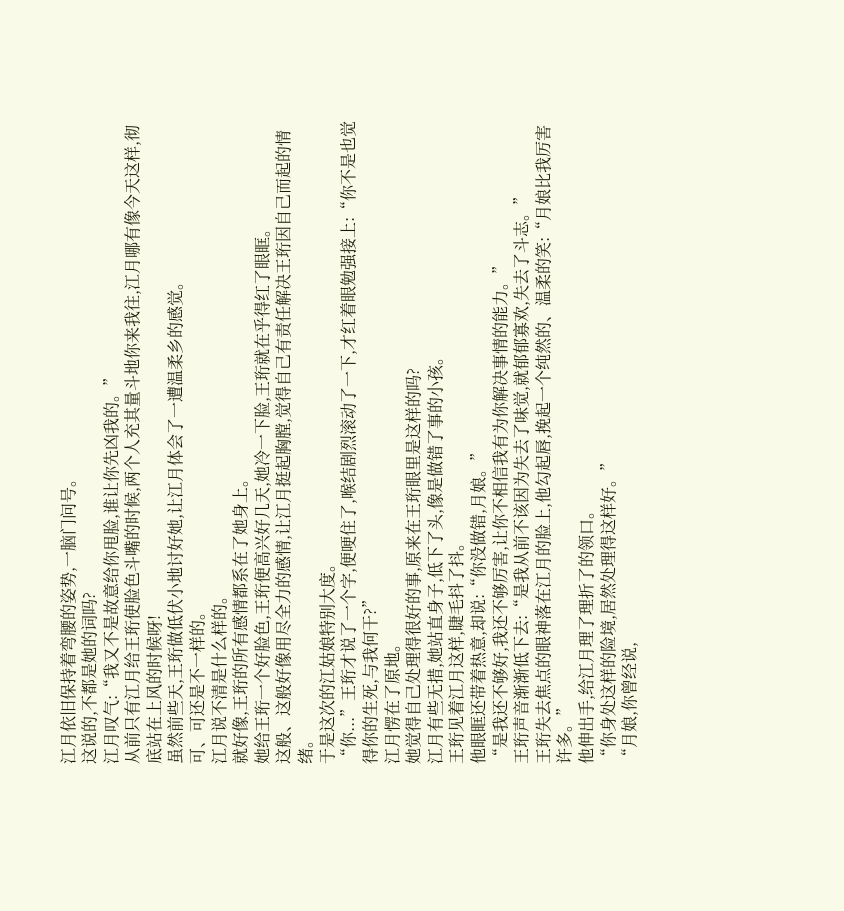江月依旧保持着弯腰的姿势,一脑门问号。
这说的,不都是她的词吗?
江月叹气:“我又不是故意给你甩脸,谁让你先凶我的。”
从前只有江月给王珩使脸色斗嘴的时候,两个人充其量斗地你来我往,江月哪有像今天这样,彻底站在上风的时候呀!
虽然前些天,王珩做低伏小地讨好她,让江月体会了一遭温柔乡的感觉。
可、可还是不一样的。
江月说不清是什么样的。
就好像,王珩的所有感情都系在了她身上。
她给王珩一个好脸色,王珩便高兴好几天,她冷一下脸,王珩就在乎得红了眼眶。
这般、这般好像用尽全力的感情,让江月挺起胸膛,觉得自己有责任解决王珩因自己而起的情绪。
于是这次的江姑娘特别大度。
“你...”王珩才说了一个字,便哽住了,喉结剧烈滚动了一下,才红着眼勉强接上:“你不是也觉得你的生死,与我何干?”
江月愣在了原地。
她觉得自己处理得很好的事,原来在王珩眼里是这样的吗?
江月有些无措,她站直身子,低下了头,像是做错了事的小孩。
王珩见着江月这样,睫毛抖了抖。
他眼眶还带着热意,却说:“你没做错,月娘。”
“是我还不够好,我还不够厉害,让你不相信我有为你解决事情的能力。”
王珩声音渐渐低下去:“是我从前不该因为失去了味觉,就郁郁寡欢,失去了斗志。”
王珩失去焦点的眼神落在江月的脸上,他勾起唇,挽起一个纯然的、温柔的笑:“月娘比我厉害许多。”
他伸出手,给江月理了理折了的领口。
“你身处这样的险境,居然处理得这样好。”
“月娘,你曾经说,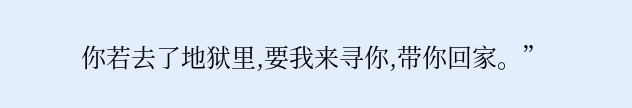你若去了地狱里,要我来寻你,带你回家。”